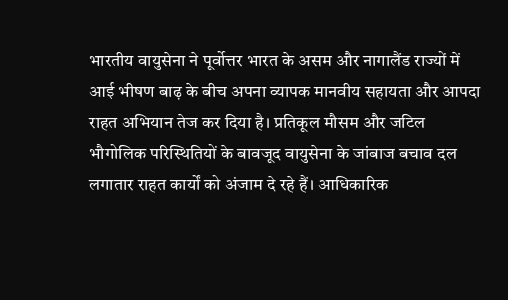भारतीय वायुसेना ने पूर्वोत्तर भारत के असम और नागालैंड राज्यों में आई भीषण बाढ़ के बीच अपना व्यापक मानवीय सहायता और आपदा राहत अभियान तेज कर दिया है। प्रतिकूल मौसम और जटिल भौगोलिक परिस्थितियों के बावजूद वायुसेना के जांबाज बचाव दल लगातार राहत कार्यों को अंजाम दे रहे हैं। आधिकारिक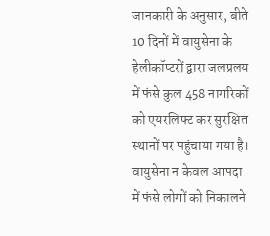जानकारी के अनुसार, बीते 10 दिनों में वायुसेना के हेलीकॉप्टरों द्वारा जलप्रलय में फंसे कुल 458 नागरिकों को एयरलिफ्ट कर सुरक्षित स्थानों पर पहुंचाया गया है।
वायुसेना न केवल आपदा में फंसे लोगों को निकालने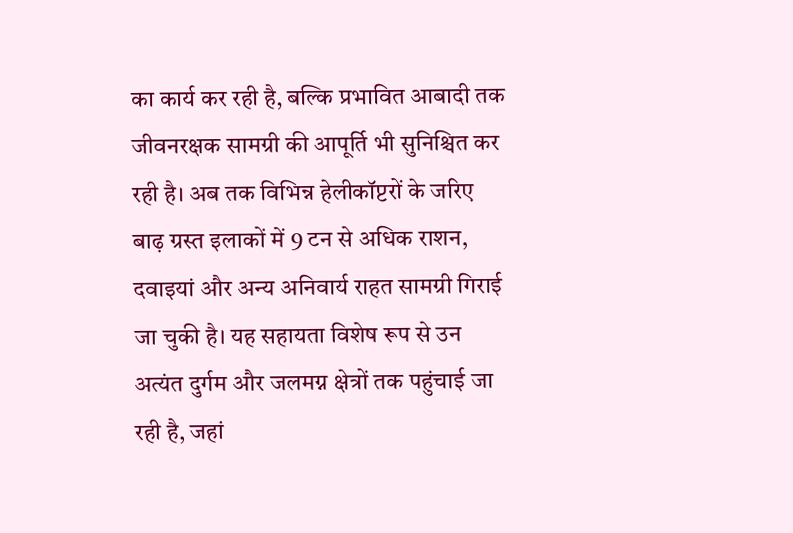का कार्य कर रही है, बल्कि प्रभावित आबादी तक जीवनरक्षक सामग्री की आपूर्ति भी सुनिश्चित कर रही है। अब तक विभिन्न हेलीकॉप्टरों के जरिए बाढ़ ग्रस्त इलाकों में 9 टन से अधिक राशन, दवाइयां और अन्य अनिवार्य राहत सामग्री गिराई जा चुकी है। यह सहायता विशेष रूप से उन अत्यंत दुर्गम और जलमग्न क्षेत्रों तक पहुंचाई जा रही है, जहां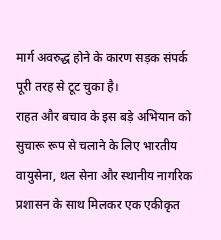मार्ग अवरुद्ध होने के कारण सड़क संपर्क पूरी तरह से टूट चुका है।
राहत और बचाव के इस बड़े अभियान को सुचारू रूप से चलाने के लिए भारतीय वायुसेना, थल सेना और स्थानीय नागरिक प्रशासन के साथ मिलकर एक एकीकृत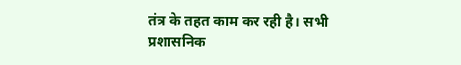तंत्र के तहत काम कर रही है। सभी प्रशासनिक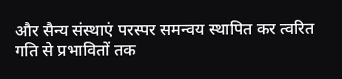और सैन्य संस्थाएं परस्पर समन्वय स्थापित कर त्वरित गति से प्रभावितों तक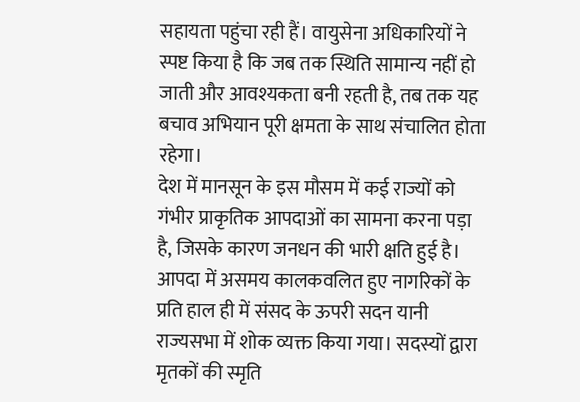सहायता पहुंचा रही हैं। वायुसेना अधिकारियों ने स्पष्ट किया है कि जब तक स्थिति सामान्य नहीं हो जाती और आवश्यकता बनी रहती है, तब तक यह बचाव अभियान पूरी क्षमता के साथ संचालित होता रहेगा।
देश में मानसून के इस मौसम में कई राज्यों को गंभीर प्राकृतिक आपदाओं का सामना करना पड़ा है, जिसके कारण जनधन की भारी क्षति हुई है। आपदा में असमय कालकवलित हुए नागरिकों के प्रति हाल ही में संसद के ऊपरी सदन यानी राज्यसभा में शोक व्यक्त किया गया। सदस्यों द्वारा मृतकों की स्मृति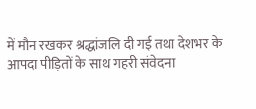में मौन रखकर श्रद्धांजलि दी गई तथा देशभर के आपदा पीड़ितों के साथ गहरी संवेदना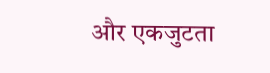और एकजुटता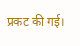प्रकट की गई।